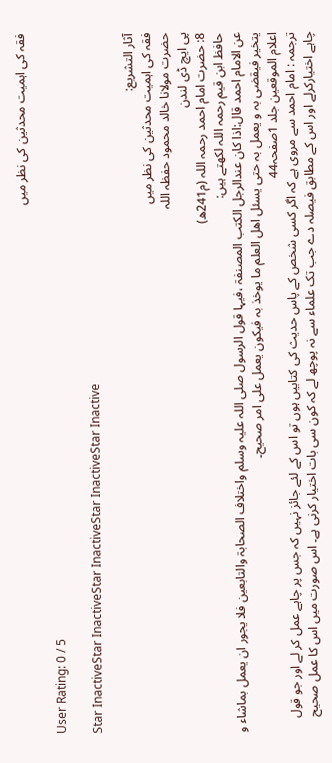فقہ کی اہمیت محدثین کی نظر میں

User Rating: 0 / 5

Star InactiveStar InactiveStar InactiveStar InactiveStar Inactive

آثار التشریع:
فقہ کی اہمیت محدثین کی نظر میں
حضرت مولانا خالد محمود حفظہ اللہ
پی ایچ ڈی لندن
8: حضرت امام احمد رحمہ اللہ (م241ھ)
حافظ ابن قیم رحمہ اللہ لکھتے ہیں:
عن الامام احمد قال:اذا کان عندالرجل الکتب المصنفۃ ،فیہا قول الرسول صلی اللہ علیہ وسلم واختلاف الصحابۃ والتابعین فلا یجور ان یعمل بماشاء و یتخیر فیقضی بہ و یعمل بہ حتی یسئل اھل العلم ما یوخذ بہ فیکون یعمل علی امر صحیح۔
اعلام الموقعین جلد 1صفحہ44
ترجمہ : امام احمد سے مروی ہے کہ اگر کسی شخص کے پاس حدیث کی کتابیں ہوں تو اس کے لئے جائز نہیں کہ جس پر چاہے عمل کر لے اور جو قول چاہے اختیارکرلے اور اس کے مطابق فیصلہ دے جب تک علماء سے نہ پوچھ لے کہ کون سی بات اختیار کرنی ہے۔ اس صورت میں اس کا عمل صحیح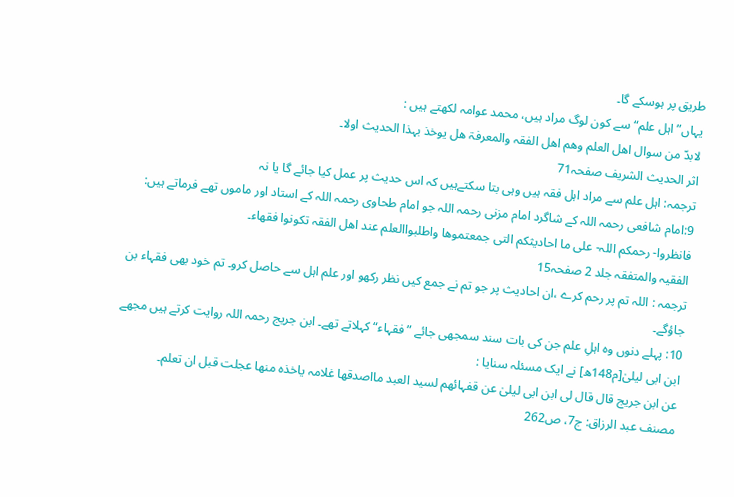طریق پر ہوسکے گا۔
یہاں” اہل علم“ سے کون لوگ مراد ہیں، محمد عوامہ لکھتے ہیں :
لابدّ من سوال اھل العلم وھم اھل الفقہ والمعرفۃ ھل یوخذ بہذا الحدیث اولا۔
اثر الحدیث الشریف صفحہ71
ترجمہ: اہل علم سے مراد اہل فقہ ہیں وہی بتا سکتےہیں کہ اس حدیث پر عمل کیا جائے گا یا نہ
9:امام شافعی رحمہ اللہ کے شاگرد امام مزنی رحمہ اللہ جو امام طحاوی رحمہ اللہ کے استاد اور ماموں تھے فرماتے ہیں:
فانظروا- رحمکم اللہ- علی ما احادیثکم التی جمعتموھا واطلبواالعلم عند اھل الفقہ تکونوا فقھاء۔
الفقیہ والمتفقہ جلد 2 صفحہ15
ترجمہ : اللہ تم پر رحم کرے ،ان احادیث پر جو تم نے جمع کیں نظر رکھو اور علم اہل سے حاصل کرو۔ تم خود بھی فقہاء بن جاؤگے۔
10: پہلے دنوں وہ اہلِ علم جن کی بات سند سمجھی جائے ”فقہاء“ کہلاتے تھے۔ ابن جریج رحمہ اللہ روایت کرتے ہیں مجھے ابن ابی لیلیٰ[م148ھ] نے ایک مسئلہ سنایا :
عن ابن جریج قال قال لی ابن ابی لیلیٰ عن قفہائھم لسید العبد مااصدقھا غلامہ یاخذہ منھا عجلت قبل ان تعلم۔
مصنف عبد الرزاق: ج7، ص262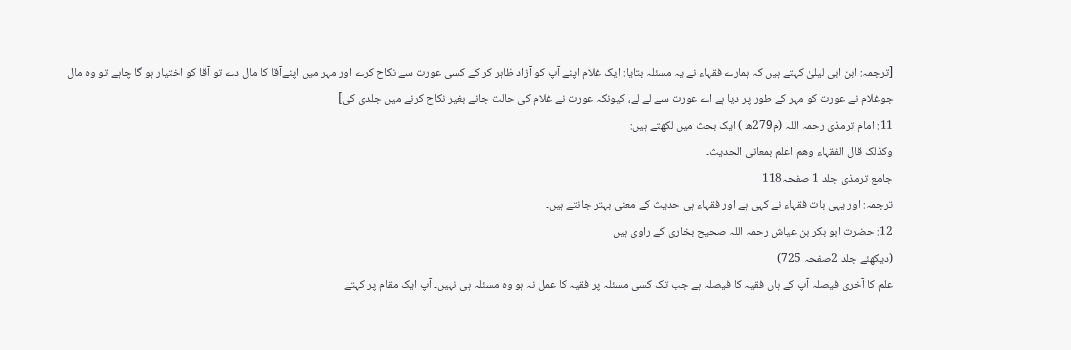[ترجمہ: ابن ابی لیلیٰ کہتے ہیں کہ ہمارے فقہاء نے یہ مسئلہ بتایا: ایک غلام اپنے آپ کو آزاد ظاہر کر کے کسی عورت سے نکاح کرے اور مہر میں اپنےآقا کا مال دے تو آقا کو اختیار ہو گا چاہے تو وہ مال جوغلام نے عورت کو مہر کے طور پر دیا ہے اے عورت سے لے لے، کیونکہ عورت نے غلام کی حالت جانے بغیر نکاح کرنے میں جلدی کی]
11: امام ترمذی رحمہ اللہ (م279ھ ) ایک بحث میں لکھتے ہیں:
وکذلک قال الفقہاء وھم اعلم بمعانی الحدیث۔
جامع ترمذی جلد 1 صفحہ118
ترجمہ: اور یہی بات فقہاء نے کہی ہے اور فقہاء ہی حدیث کے معنی بہتر جانتے ہیں۔
12: حضرت ابو بکر بن عیاش رحمہ اللہ صحیح بخاری کے راوی ہیں
(دیکھئے جلد 2صفحہ 725)
علم کا آخری فیصلہ آپ کے ہاں فقیہ کا فیصلہ ہے جب تک کسی مسئلہ پر فقیہ کا عمل نہ ہو وہ مسئلہ ہی نہیں۔ آپ ایک مقام پر کہتے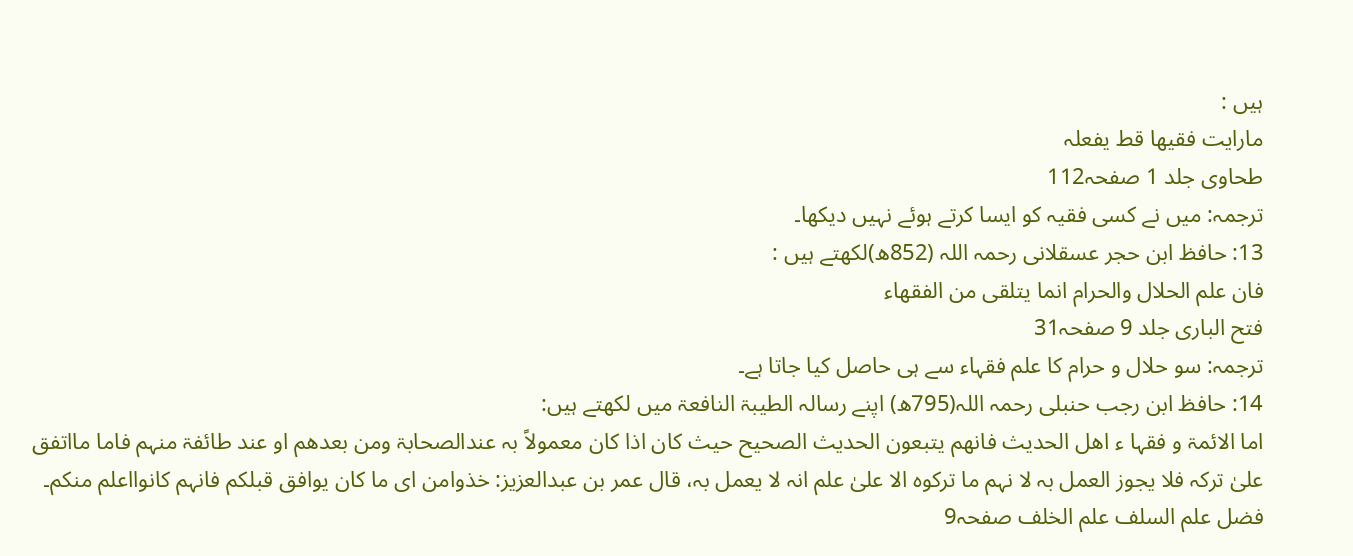ہیں :
مارایت فقیھا قط یفعلہ
طحاوی جلد 1 صفحہ112
ترجمہ: میں نے کسی فقیہ کو ایسا کرتے ہوئے نہیں دیکھا۔
13: حافظ ابن حجر عسقلانی رحمہ اللہ (852ھ)لکھتے ہیں :
فان علم الحلال والحرام انما یتلقی من الفقھاء
فتح الباری جلد 9 صفحہ31
ترجمہ: سو حلال و حرام کا علم فقہاء سے ہی حاصل کیا جاتا ہے۔
14: حافظ ابن رجب حنبلی رحمہ اللہ(795ھ) اپنے رسالہ الطیبۃ النافعۃ میں لکھتے ہیں:
اما الائمۃ و فقہا ء اھل الحدیث فانھم یتبعون الحدیث الصحیح حیث کان اذا کان معمولاً بہ عندالصحابۃ ومن بعدھم او عند طائفۃ منہم فاما مااتفق علیٰ ترکہ فلا یجوز العمل بہ لا نہم ما ترکوہ الا علیٰ علم انہ لا یعمل بہ، قال عمر بن عبدالعزیز: خذوامن ای ما کان یوافق قبلکم فانہم کانوااعلم منکم۔
فضل علم السلف علم الخلف صفحہ9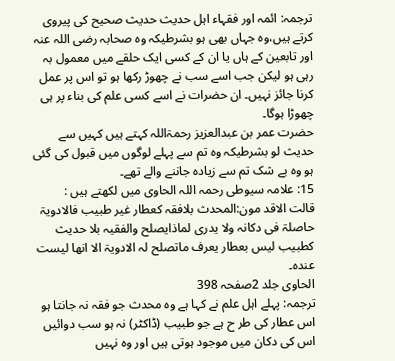ترجمہ: ائمہ اور فقہاء اہل حدیث حدیث صحیح کی پیروی کرتے ہیں،وہ جہاں بھی ہو بشرطیکہ وہ صحابہ رضی اللہ عنہ اور تابعین کے ہاں یا ان کے کسی ایک حلقے میں معمول بہ رہی ہو لیکن جب اسے سب نے چھوڑ رکھا ہو تو اس پر عمل کرنا جائز نہیں۔ ان حضرات نے اسے کسی علم کی بناء پر ہی چھوڑا ہوگا۔
حضرت عمر بن عبدالعزیز رحمۃاللہ کہتے ہیں کہیں سے حدیث لو بشرطیکہ وہ تم سے پہلے لوگوں میں قبول کی گئی ہو وہ بے شک تم سے زیادہ جاننے والے تھے۔
15: علامہ سیوطی رحمہ اللہ الحاوی میں لکھتے ہیں :
قالت الاقد مون:المحدث بلافقہ کعطار غیر طبیب فالادویۃ حاصلۃ فی دکانہ ولا یدری لماذایصلح والفقیہ بلا حدیث کطبیب لیس بعطار یعرف ماتصلح لہ الادویۃ الا انھا لیست عندہ۔
الحاوی جلد 2صفحہ 398
ترجمہ: پہلے اہل علم نے کہا ہے وہ محدث جو فقہ نہ جانتا ہو اس عطار کی طر ح ہے جو طبیب (ڈاکٹر) نہ ہو سب دوائیں اس کی دکان میں موجود ہوتی ہیں اور وہ نہیں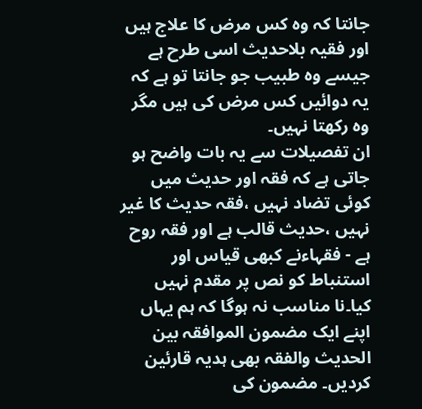جانتا کہ وہ کس مرض کا علاج ہیں اور فقیہ بلاحدیث اسی طرح ہے جیسے وہ طبیب جو جانتا تو ہے کہ یہ دوائیں کس مرض کی ہیں مگر وہ رکھتا نہیں۔
ان تفصیلات سے یہ بات واضح ہو جاتی ہے کہ فقہ اور حدیث میں کوئی تضاد نہیں ،فقہ حدیث کا غیر نہیں ،حدیث قالب ہے اور فقہ روح ہے - فقہاءنے کبھی قیاس اور استنباط کو نص پر مقدم نہیں کیا۔نا مناسب نہ ہوگا کہ ہم یہاں اپنے ایک مضمون الموافقہ بین الحدیث والفقہ بھی ہدیہ قارئین کردیں۔ مضمون کی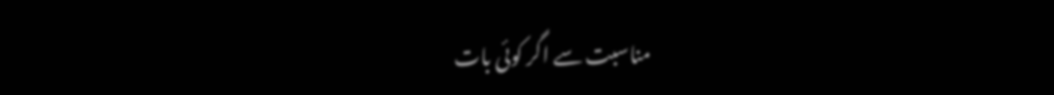مناسبت سے اگر کوئی بات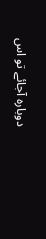دوبارہ آجائے تو اس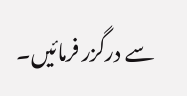سے درگزر فرمائیں۔